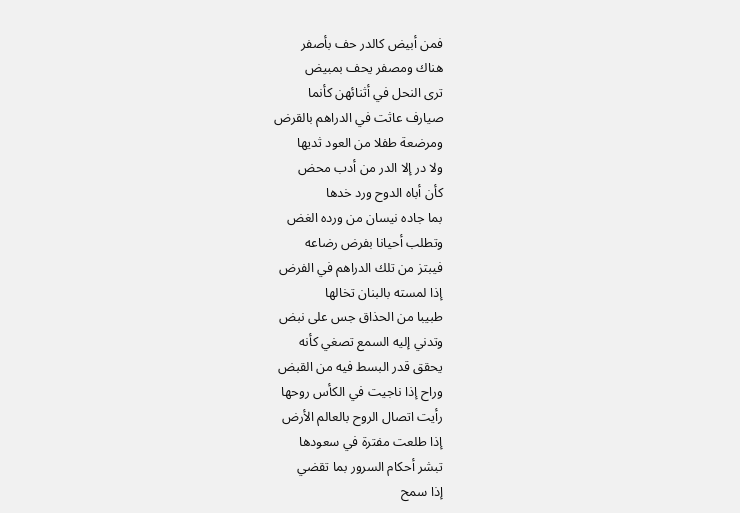فمن أبيض كالدر حف بأصفر
هناك ومصفر يحف بمبيض
ترى النحل في أثنائهن كأنما
صيارف عاثت في الدراهم بالقرض
ومرضعة طفلا من العود ثديها
ولا در إلا الدر من أدب محض
كأن أباه الدوح ورد خدها
بما جاده نيسان من ورده الغض
وتطلب أحيانا بفرض رضاعه
فيبتز من تلك الدراهم في الفرض
إذا لمسته بالبنان تخالها
طبيبا من الحذاق جس على نبض
وتدني إليه السمع تصغي كأنه
يحقق قدر البسط فيه من القبض
وراح إذا ناجيت في الكأس روحها
رأيت اتصال الروح بالعالم الأرض
إذا طلعت مفترة في سعودها
تبشر أحكام السرور بما تقضي
إذا سمح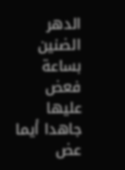الدهر الضنين بساعة
فعض عليها جاهدا أيما عض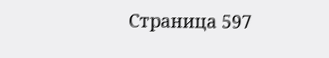Страница 597